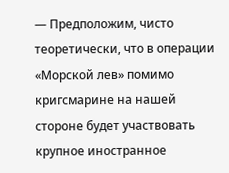— Предположим, чисто теоретически, что в операции «Морской лев» помимо кригсмарине на нашей стороне будет участвовать крупное иностранное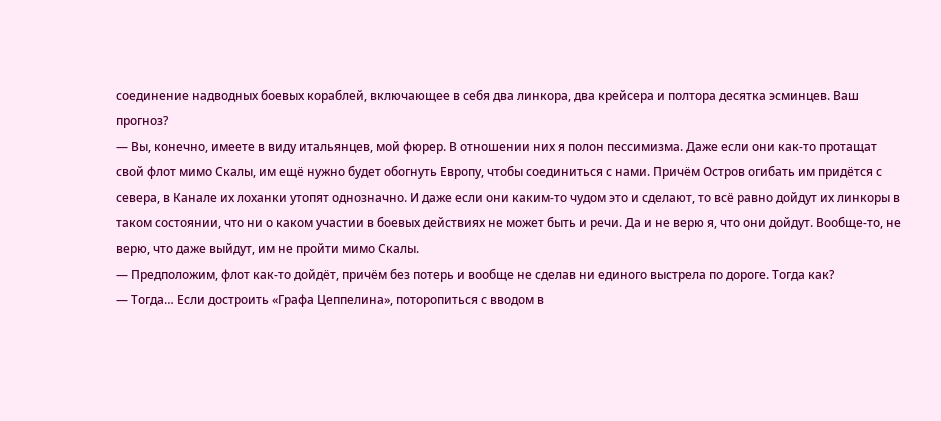соединение надводных боевых кораблей, включающее в себя два линкора, два крейсера и полтора десятка эсминцев. Ваш прогноз?
— Вы, конечно, имеете в виду итальянцев, мой фюрер. В отношении них я полон пессимизма. Даже если они как-то протащат свой флот мимо Скалы, им ещё нужно будет обогнуть Европу, чтобы соединиться с нами. Причём Остров огибать им придётся с севера, в Канале их лоханки утопят однозначно. И даже если они каким-то чудом это и сделают, то всё равно дойдут их линкоры в таком состоянии, что ни о каком участии в боевых действиях не может быть и речи. Да и не верю я, что они дойдут. Вообще-то, не верю, что даже выйдут, им не пройти мимо Скалы.
— Предположим, флот как-то дойдёт, причём без потерь и вообще не сделав ни единого выстрела по дороге. Тогда как?
— Тогда… Если достроить «Графа Цеппелина», поторопиться с вводом в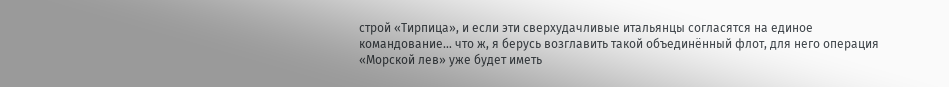строй «Тирпица», и если эти сверхудачливые итальянцы согласятся на единое командование… что ж, я берусь возглавить такой объединённый флот, для него операция «Морской лев» уже будет иметь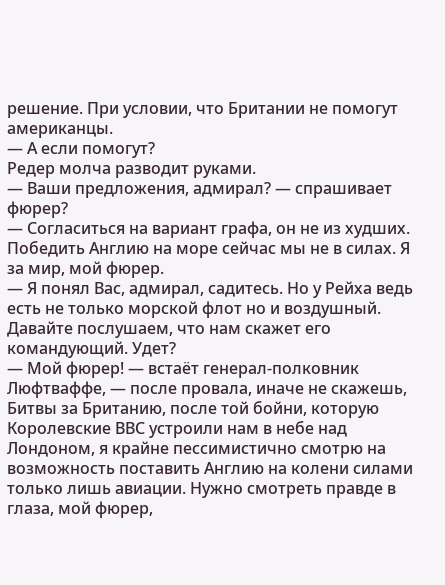решение. При условии, что Британии не помогут американцы.
— А если помогут?
Редер молча разводит руками.
— Ваши предложения, адмирал? — спрашивает фюрер?
— Согласиться на вариант графа, он не из худших. Победить Англию на море сейчас мы не в силах. Я за мир, мой фюрер.
— Я понял Вас, адмирал, садитесь. Но у Рейха ведь есть не только морской флот но и воздушный. Давайте послушаем, что нам скажет его командующий. Удет?
— Мой фюрер! — встаёт генерал-полковник Люфтваффе, — после провала, иначе не скажешь, Битвы за Британию, после той бойни, которую Королевские ВВС устроили нам в небе над Лондоном, я крайне пессимистично смотрю на возможность поставить Англию на колени силами только лишь авиации. Нужно смотреть правде в глаза, мой фюрер,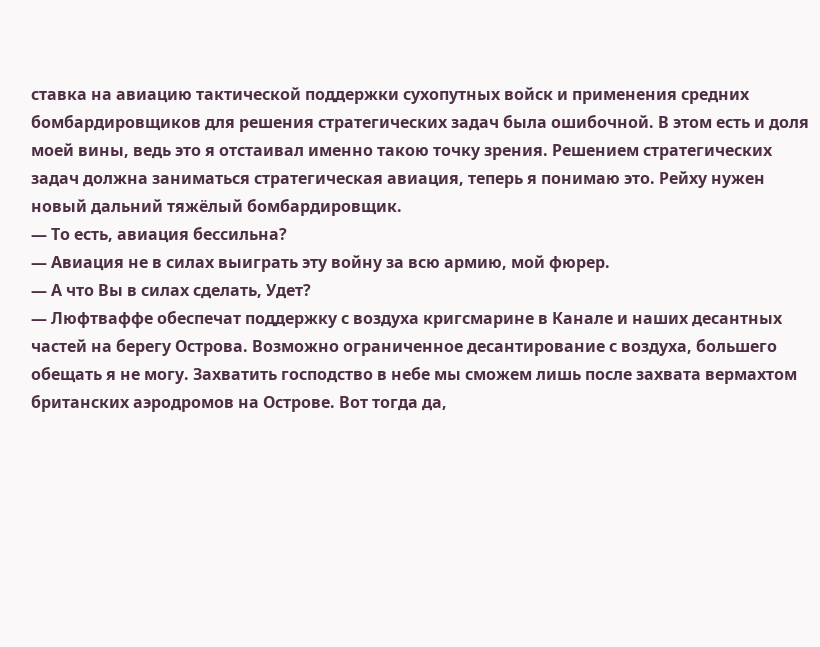ставка на авиацию тактической поддержки сухопутных войск и применения средних бомбардировщиков для решения стратегических задач была ошибочной. В этом есть и доля моей вины, ведь это я отстаивал именно такою точку зрения. Решением стратегических задач должна заниматься стратегическая авиация, теперь я понимаю это. Рейху нужен новый дальний тяжёлый бомбардировщик.
— То есть, авиация бессильна?
— Авиация не в силах выиграть эту войну за всю армию, мой фюрер.
— А что Вы в силах сделать, Удет?
— Люфтваффе обеспечат поддержку с воздуха кригсмарине в Канале и наших десантных частей на берегу Острова. Возможно ограниченное десантирование с воздуха, большего обещать я не могу. Захватить господство в небе мы сможем лишь после захвата вермахтом британских аэродромов на Острове. Вот тогда да,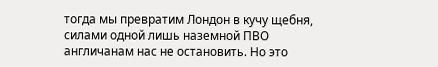тогда мы превратим Лондон в кучу щебня, силами одной лишь наземной ПВО англичанам нас не остановить. Но это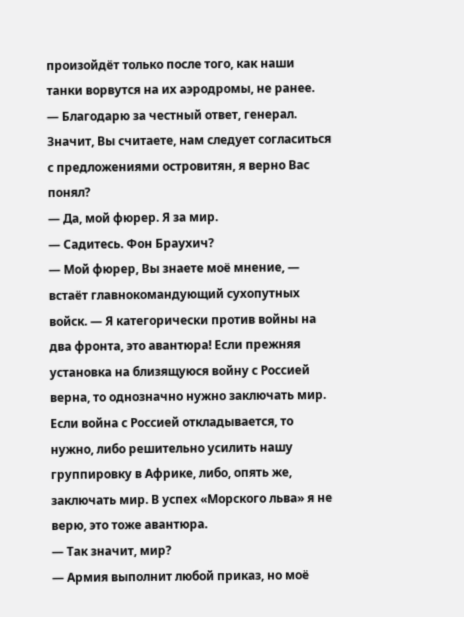произойдёт только после того, как наши танки ворвутся на их аэродромы, не ранее.
— Благодарю за честный ответ, генерал. Значит, Вы считаете, нам следует согласиться с предложениями островитян, я верно Вас понял?
— Да, мой фюрер. Я за мир.
— Садитесь. Фон Браухич?
— Мой фюрер, Вы знаете моё мнение, — встаёт главнокомандующий сухопутных войск. — Я категорически против войны на два фронта, это авантюра! Если прежняя установка на близящуюся войну с Россией верна, то однозначно нужно заключать мир. Если война с Россией откладывается, то нужно, либо решительно усилить нашу группировку в Африке, либо, опять же, заключать мир. В успех «Морского льва» я не верю, это тоже авантюра.
— Так значит, мир?
— Армия выполнит любой приказ, но моё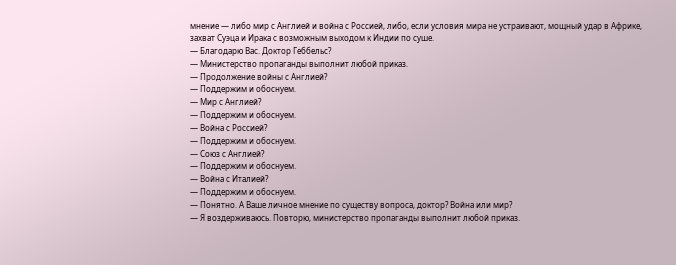мнение — либо мир с Англией и война с Россией, либо, если условия мира не устраивают, мощный удар в Африке, захват Суэца и Ирака с возможным выходом к Индии по суше.
— Благодарю Вас. Доктор Геббельс?
— Министерство пропаганды выполнит любой приказ.
— Продолжение войны с Англией?
— Поддержим и обоснуем.
— Мир с Англией?
— Поддержим и обоснуем.
— Война с Россией?
— Поддержим и обоснуем.
— Союз с Англией?
— Поддержим и обоснуем.
— Война с Италией?
— Поддержим и обоснуем.
— Понятно. А Ваше личное мнение по существу вопроса, доктор? Война или мир?
— Я воздерживаюсь. Повторю, министерство пропаганды выполнит любой приказ.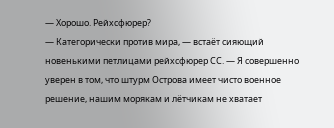— Хорошо. Рейхсфюрер?
— Категорически против мира, — встаёт сияющий новенькими петлицами рейхсфюрер СС. — Я совершенно уверен в том, что штурм Острова имеет чисто военное решение, нашим морякам и лётчикам не хватает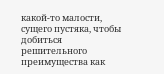какой-то малости, сущего пустяка, чтобы добиться решительного преимущества как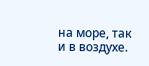на море, так и в воздухе.